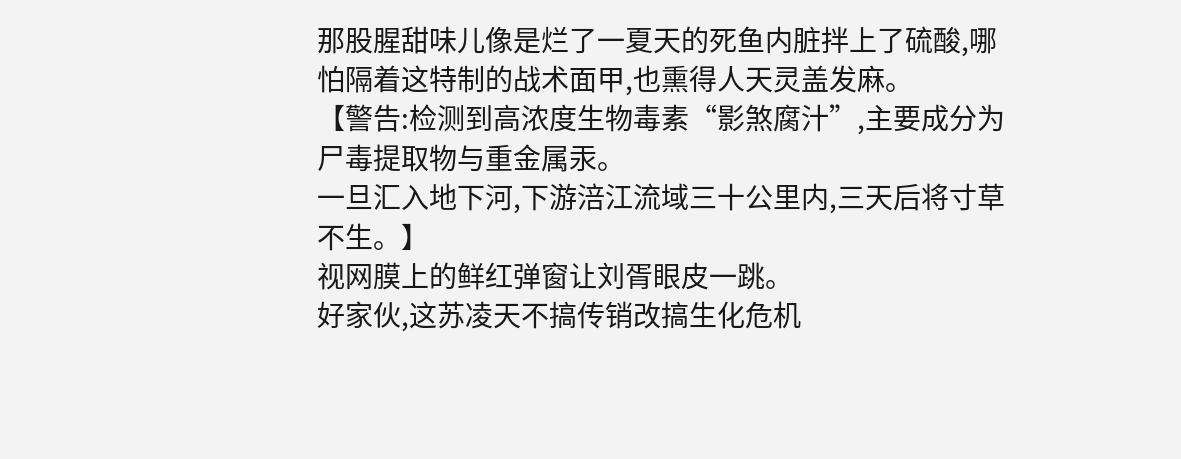那股腥甜味儿像是烂了一夏天的死鱼内脏拌上了硫酸,哪怕隔着这特制的战术面甲,也熏得人天灵盖发麻。
【警告:检测到高浓度生物毒素“影煞腐汁”,主要成分为尸毒提取物与重金属汞。
一旦汇入地下河,下游涪江流域三十公里内,三天后将寸草不生。】
视网膜上的鲜红弹窗让刘胥眼皮一跳。
好家伙,这苏凌天不搞传销改搞生化危机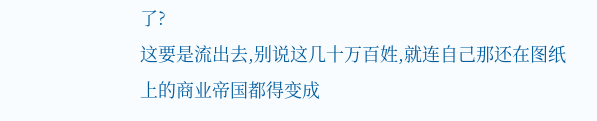了?
这要是流出去,别说这几十万百姓,就连自己那还在图纸上的商业帝国都得变成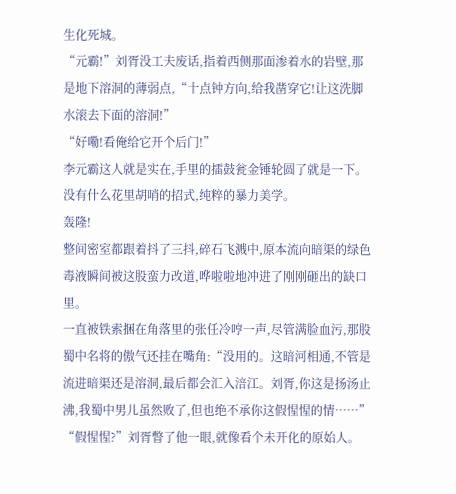生化死城。
“元霸!”刘胥没工夫废话,指着西侧那面渗着水的岩壁,那是地下溶洞的薄弱点,“十点钟方向,给我凿穿它!让这洗脚水滚去下面的溶洞!”
“好嘞!看俺给它开个后门!”
李元霸这人就是实在,手里的擂鼓瓮金锤轮圆了就是一下。
没有什么花里胡哨的招式,纯粹的暴力美学。
轰隆!
整间密室都跟着抖了三抖,碎石飞溅中,原本流向暗渠的绿色毒液瞬间被这股蛮力改道,哗啦啦地冲进了刚刚砸出的缺口里。
一直被铁索捆在角落里的张任冷哼一声,尽管满脸血污,那股蜀中名将的傲气还挂在嘴角:“没用的。这暗河相通,不管是流进暗渠还是溶洞,最后都会汇入涪江。刘胥,你这是扬汤止沸,我蜀中男儿虽然败了,但也绝不承你这假惺惺的情……”
“假惺惺?”刘胥瞥了他一眼,就像看个未开化的原始人。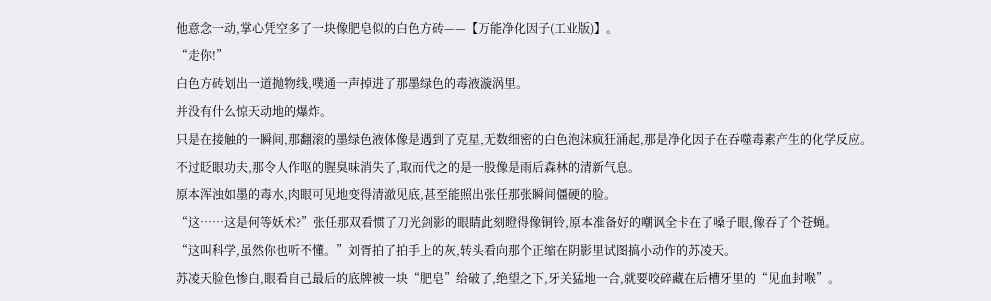他意念一动,掌心凭空多了一块像肥皂似的白色方砖——【万能净化因子(工业版)】。
“走你!”
白色方砖划出一道抛物线,噗通一声掉进了那墨绿色的毒液漩涡里。
并没有什么惊天动地的爆炸。
只是在接触的一瞬间,那翻滚的墨绿色液体像是遇到了克星,无数细密的白色泡沫疯狂涌起,那是净化因子在吞噬毒素产生的化学反应。
不过眨眼功夫,那令人作呕的腥臭味消失了,取而代之的是一股像是雨后森林的清新气息。
原本浑浊如墨的毒水,肉眼可见地变得清澈见底,甚至能照出张任那张瞬间僵硬的脸。
“这……这是何等妖术?”张任那双看惯了刀光剑影的眼睛此刻瞪得像铜铃,原本准备好的嘲讽全卡在了嗓子眼,像吞了个苍蝇。
“这叫科学,虽然你也听不懂。”刘胥拍了拍手上的灰,转头看向那个正缩在阴影里试图搞小动作的苏凌天。
苏凌天脸色惨白,眼看自己最后的底牌被一块“肥皂”给破了,绝望之下,牙关猛地一合,就要咬碎藏在后槽牙里的“见血封喉”。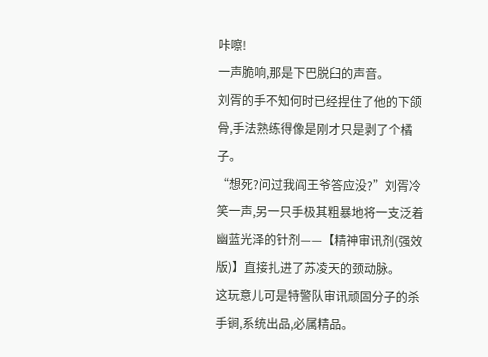咔嚓!
一声脆响,那是下巴脱臼的声音。
刘胥的手不知何时已经捏住了他的下颌骨,手法熟练得像是刚才只是剥了个橘子。
“想死?问过我阎王爷答应没?”刘胥冷笑一声,另一只手极其粗暴地将一支泛着幽蓝光泽的针剂——【精神审讯剂(强效版)】直接扎进了苏凌天的颈动脉。
这玩意儿可是特警队审讯顽固分子的杀手锏,系统出品,必属精品。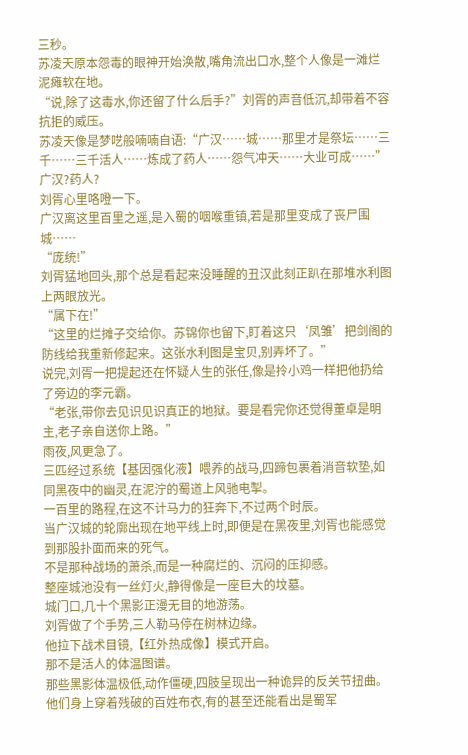三秒。
苏凌天原本怨毒的眼神开始涣散,嘴角流出口水,整个人像是一滩烂泥瘫软在地。
“说,除了这毒水,你还留了什么后手?”刘胥的声音低沉,却带着不容抗拒的威压。
苏凌天像是梦呓般喃喃自语:“广汉……城……那里才是祭坛……三千……三千活人……炼成了药人……怨气冲天……大业可成……”
广汉?药人?
刘胥心里咯噔一下。
广汉离这里百里之遥,是入蜀的咽喉重镇,若是那里变成了丧尸围城……
“庞统!”
刘胥猛地回头,那个总是看起来没睡醒的丑汉此刻正趴在那堆水利图上两眼放光。
“属下在!”
“这里的烂摊子交给你。苏锦你也留下,盯着这只‘凤雏’把剑阁的防线给我重新修起来。这张水利图是宝贝,别弄坏了。”
说完,刘胥一把提起还在怀疑人生的张任,像是拎小鸡一样把他扔给了旁边的李元霸。
“老张,带你去见识见识真正的地狱。要是看完你还觉得董卓是明主,老子亲自送你上路。”
雨夜,风更急了。
三匹经过系统【基因强化液】喂养的战马,四蹄包裹着消音软垫,如同黑夜中的幽灵,在泥泞的蜀道上风驰电掣。
一百里的路程,在这不计马力的狂奔下,不过两个时辰。
当广汉城的轮廓出现在地平线上时,即便是在黑夜里,刘胥也能感觉到那股扑面而来的死气。
不是那种战场的萧杀,而是一种腐烂的、沉闷的压抑感。
整座城池没有一丝灯火,静得像是一座巨大的坟墓。
城门口,几十个黑影正漫无目的地游荡。
刘胥做了个手势,三人勒马停在树林边缘。
他拉下战术目镜,【红外热成像】模式开启。
那不是活人的体温图谱。
那些黑影体温极低,动作僵硬,四肢呈现出一种诡异的反关节扭曲。
他们身上穿着残破的百姓布衣,有的甚至还能看出是蜀军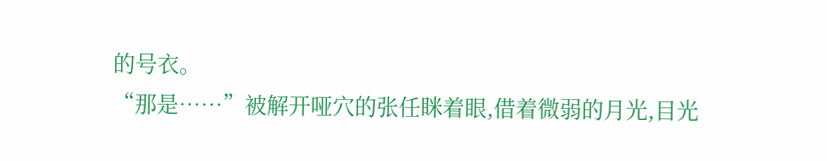的号衣。
“那是……”被解开哑穴的张任眯着眼,借着微弱的月光,目光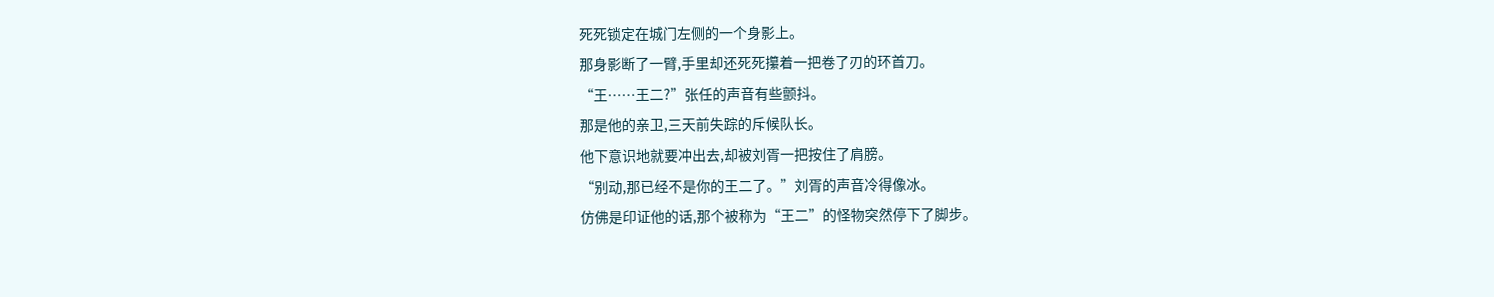死死锁定在城门左侧的一个身影上。
那身影断了一臂,手里却还死死攥着一把卷了刃的环首刀。
“王……王二?”张任的声音有些颤抖。
那是他的亲卫,三天前失踪的斥候队长。
他下意识地就要冲出去,却被刘胥一把按住了肩膀。
“别动,那已经不是你的王二了。”刘胥的声音冷得像冰。
仿佛是印证他的话,那个被称为“王二”的怪物突然停下了脚步。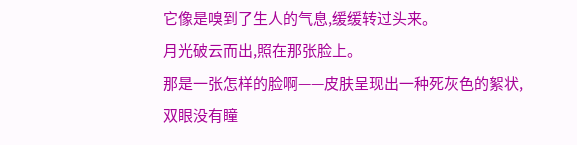它像是嗅到了生人的气息,缓缓转过头来。
月光破云而出,照在那张脸上。
那是一张怎样的脸啊——皮肤呈现出一种死灰色的絮状,双眼没有瞳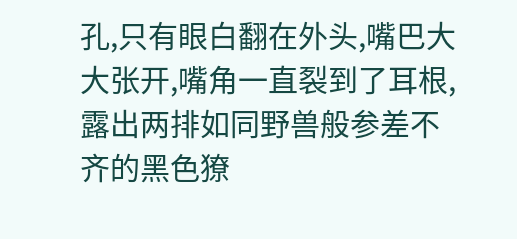孔,只有眼白翻在外头,嘴巴大大张开,嘴角一直裂到了耳根,露出两排如同野兽般参差不齐的黑色獠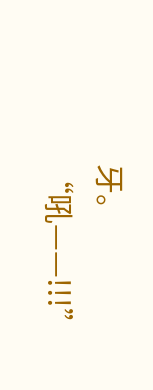牙。
“吼——!!!”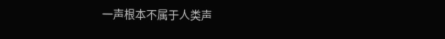一声根本不属于人类声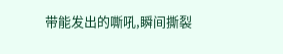带能发出的嘶吼,瞬间撕裂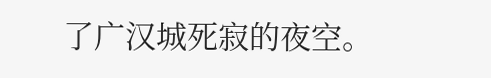了广汉城死寂的夜空。